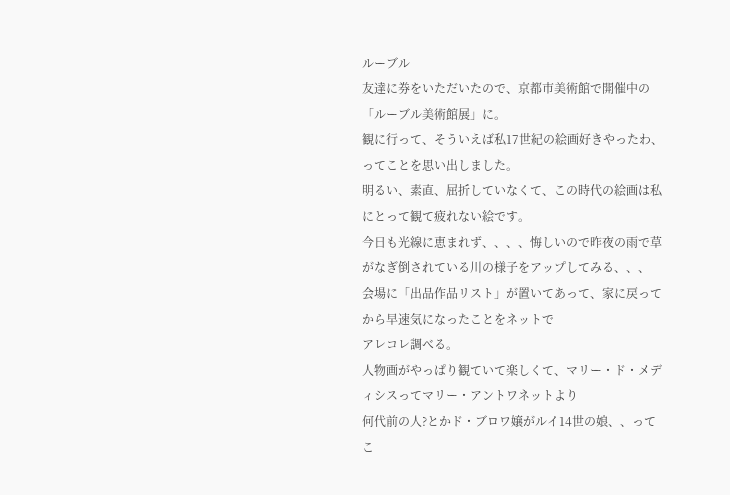ルーブル
友達に券をいただいたので、京都市美術館で開催中の「ルーブル美術館展」に。
観に行って、そういえば私17世紀の絵画好きやったわ、ってことを思い出しました。
明るい、素直、屈折していなくて、この時代の絵画は私にとって観て疲れない絵です。
今日も光線に恵まれず、、、、悔しいので昨夜の雨で草がなぎ倒されている川の様子をアップしてみる、、、
会場に「出品作品リスト」が置いてあって、家に戻ってから早速気になったことをネットで
アレコレ調べる。
人物画がやっぱり観ていて楽しくて、マリー・ド・メディシスってマリー・アントワネットより
何代前の人?とかド・ブロワ嬢がルイ14世の娘、、ってこ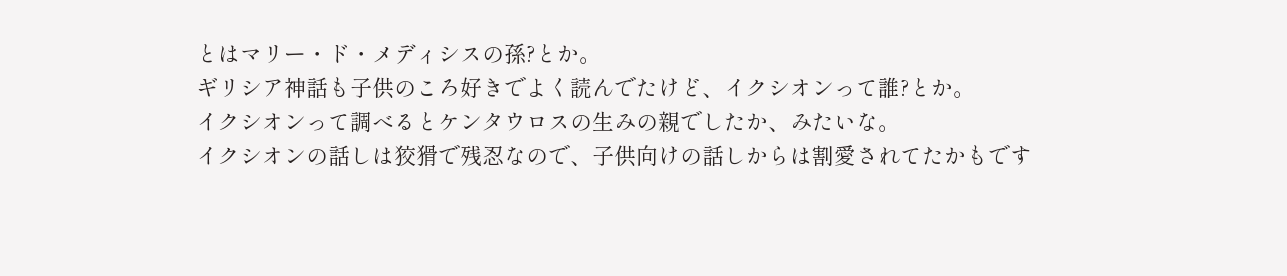とはマリー・ド・メディシスの孫?とか。
ギリシア神話も子供のころ好きでよく読んでたけど、イクシオンって誰?とか。
イクシオンって調べるとケンタウロスの生みの親でしたか、みたいな。
イクシオンの話しは狡猾で残忍なので、子供向けの話しからは割愛されてたかもです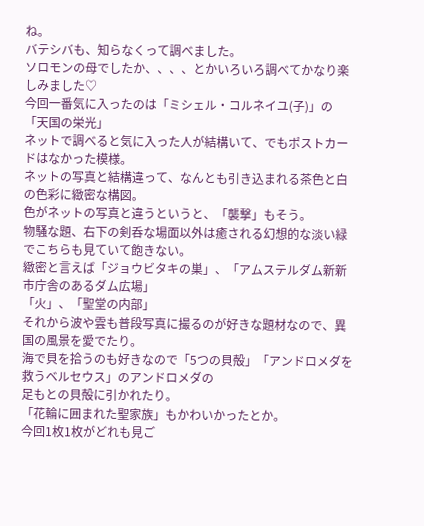ね。
バテシバも、知らなくって調べました。
ソロモンの母でしたか、、、、とかいろいろ調べてかなり楽しみました♡
今回一番気に入ったのは「ミシェル・コルネイユ(子)」の「天国の栄光」
ネットで調べると気に入った人が結構いて、でもポストカードはなかった模様。
ネットの写真と結構違って、なんとも引き込まれる茶色と白の色彩に緻密な構図。
色がネットの写真と違うというと、「襲撃」もそう。
物騒な題、右下の剣呑な場面以外は癒される幻想的な淡い緑でこちらも見ていて飽きない。
緻密と言えば「ジョウビタキの巣」、「アムステルダム新新市庁舎のあるダム広場」
「火」、「聖堂の内部」
それから波や雲も普段写真に撮るのが好きな題材なので、異国の風景を愛でたり。
海で貝を拾うのも好きなので「5つの貝殻」「アンドロメダを救うベルセウス」のアンドロメダの
足もとの貝殻に引かれたり。
「花輪に囲まれた聖家族」もかわいかったとか。
今回1枚1枚がどれも見ご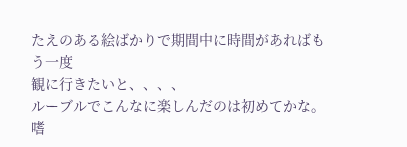たえのある絵ばかりで期間中に時間があればもう一度
観に行きたいと、、、、
ルーブルでこんなに楽しんだのは初めてかな。
嗜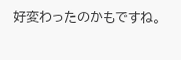好変わったのかもですね。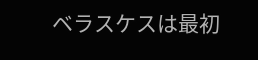ベラスケスは最初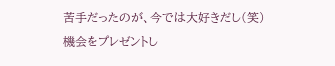苦手だったのが、今では大好きだし(笑)
機会をプレゼントし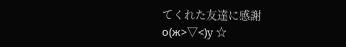てくれた友達に感謝о(ж>▽<)y ☆